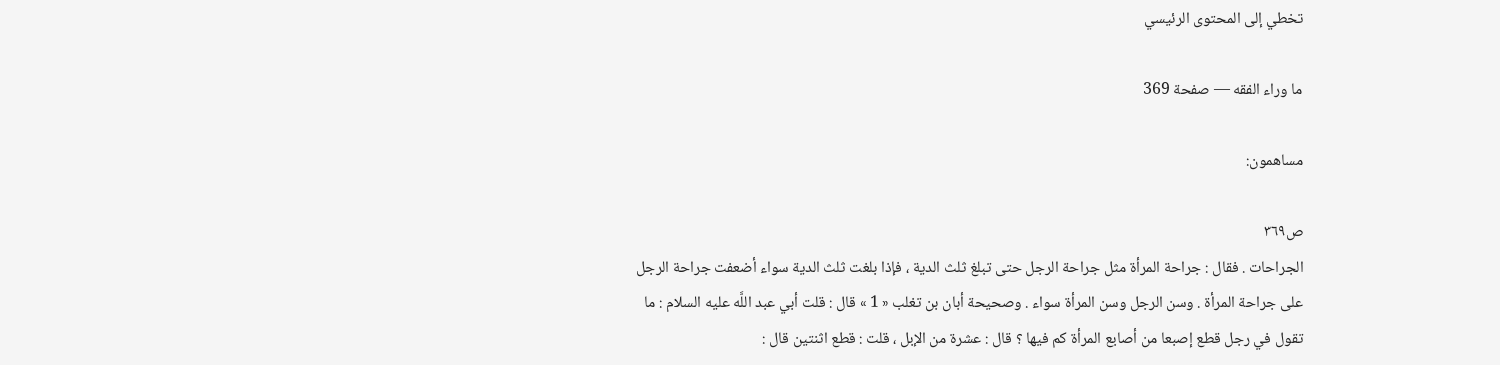تخطي إلى المحتوى الرئيسي

ما وراء الفقه — صفحة 369

مساهمون:

ص٣٦٩
الجراحات . فقال : جراحة المرأة مثل جراحة الرجل حتى تبلغ ثلث الدية ، فإذا بلغت ثلث الدية سواء أضعفت جراحة الرجل على جراحة المرأة . وسن الرجل وسن المرأة سواء . وصحيحة أبان بن تغلب « 1 » قال : قلت أبي عبد اللَّه عليه السلام : ما تقول في رجل قطع إصبعا من أصابع المرأة كم فيها ؟ قال : عشرة من الإبل ، قلت : قطع اثنتين قال :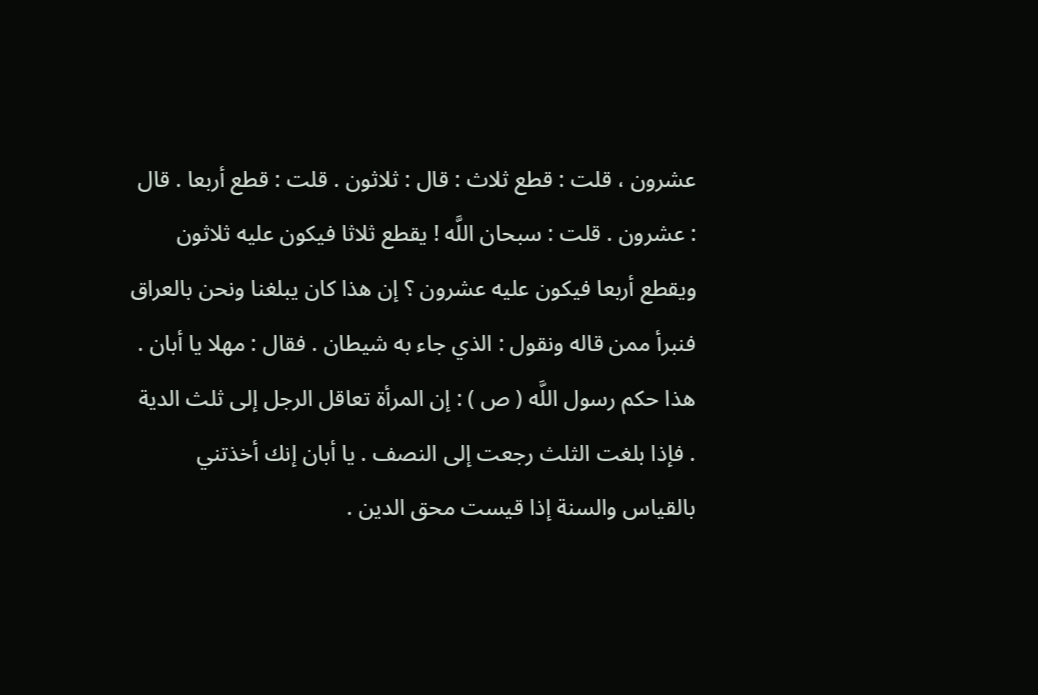عشرون ، قلت : قطع ثلاث : قال : ثلاثون . قلت : قطع أربعا . قال : عشرون . قلت : سبحان اللَّه ! يقطع ثلاثا فيكون عليه ثلاثون ويقطع أربعا فيكون عليه عشرون ؟ إن هذا كان يبلغنا ونحن بالعراق فنبرأ ممن قاله ونقول : الذي جاء به شيطان . فقال : مهلا يا أبان . هذا حكم رسول اللَّه ( ص ) : إن المرأة تعاقل الرجل إلى ثلث الدية . فإذا بلغت الثلث رجعت إلى النصف . يا أبان إنك أخذتني بالقياس والسنة إذا قيست محق الدين .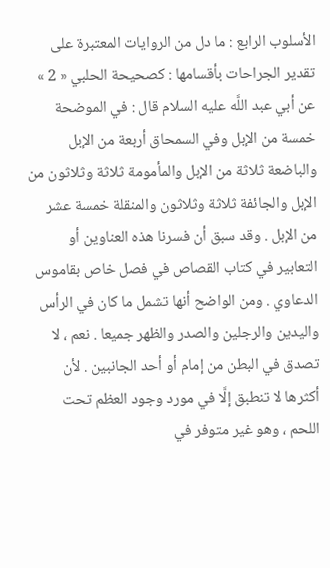الأسلوب الرابع : ما دل من الروايات المعتبرة على تقدير الجراحات بأقسامها : كصحيحة الحلبي « 2 » عن أبي عبد اللَّه عليه السلام قال : في الموضحة خمسة من الإبل وفي السمحاق أربعة من الإبل والباضعة ثلاثة من الإبل والمأمومة ثلاثة وثلاثون من الإبل والجائفة ثلاثة وثلاثون والمنقلة خمسة عشر من الإبل . وقد سبق أن فسرنا هذه العناوين أو التعابير في كتاب القصاص في فصل خاص بقاموس الدعاوي . ومن الواضح أنها تشمل ما كان في الرأس واليدين والرجلين والصدر والظهر جميعا . نعم ، لا تصدق في البطن من إمام أو أحد الجانبين . لأن أكثرها لا تنطبق إلَّا في مورد وجود العظم تحت اللحم ، وهو غير متوفر في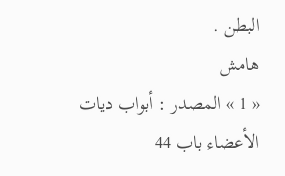البطن .
هامش
« 1 » المصدر : أبواب ديات الأعضاء باب 44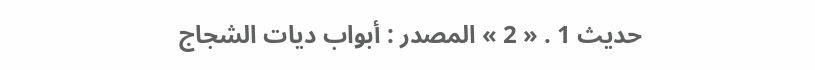حديث 1 . « 2 » المصدر : أبواب ديات الشجاج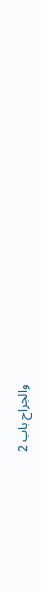والجراح باب 2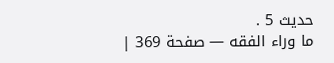حديث 5 .
ما وراء الفقه — صفحة 369 |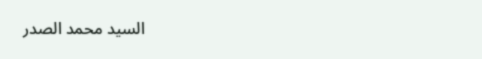السيد محمد الصدر